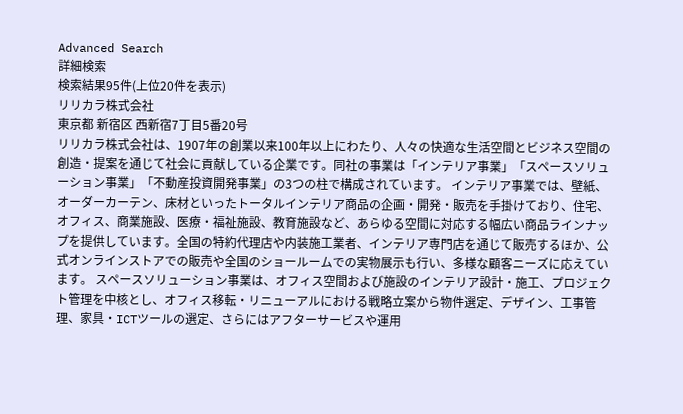Advanced Search
詳細検索
検索結果95件(上位20件を表示)
リリカラ株式会社
東京都 新宿区 西新宿7丁目5番20号
リリカラ株式会社は、1907年の創業以来100年以上にわたり、人々の快適な生活空間とビジネス空間の創造・提案を通じて社会に貢献している企業です。同社の事業は「インテリア事業」「スペースソリューション事業」「不動産投資開発事業」の3つの柱で構成されています。 インテリア事業では、壁紙、オーダーカーテン、床材といったトータルインテリア商品の企画・開発・販売を手掛けており、住宅、オフィス、商業施設、医療・福祉施設、教育施設など、あらゆる空間に対応する幅広い商品ラインナップを提供しています。全国の特約代理店や内装施工業者、インテリア専門店を通じて販売するほか、公式オンラインストアでの販売や全国のショールームでの実物展示も行い、多様な顧客ニーズに応えています。 スペースソリューション事業は、オフィス空間および施設のインテリア設計・施工、プロジェクト管理を中核とし、オフィス移転・リニューアルにおける戦略立案から物件選定、デザイン、工事管理、家具・ICTツールの選定、さらにはアフターサービスや運用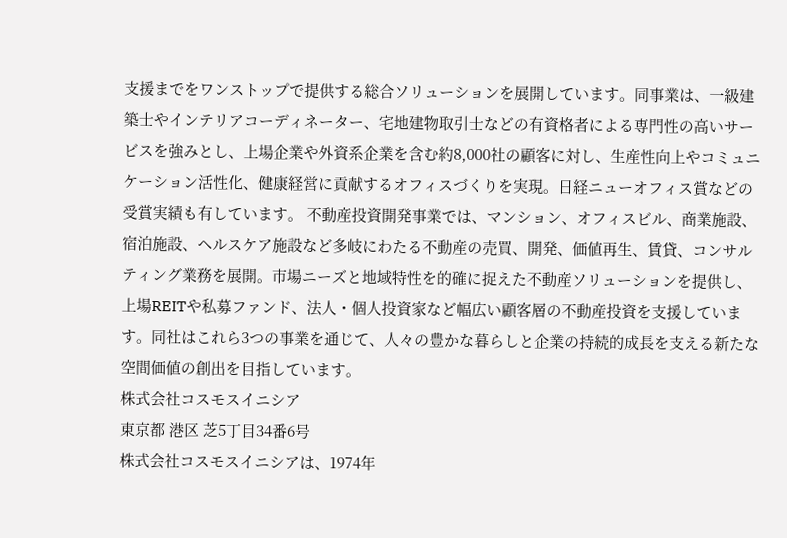支援までをワンストップで提供する総合ソリューションを展開しています。同事業は、一級建築士やインテリアコーディネーター、宅地建物取引士などの有資格者による専門性の高いサービスを強みとし、上場企業や外資系企業を含む約8,000社の顧客に対し、生産性向上やコミュニケーション活性化、健康経営に貢献するオフィスづくりを実現。日経ニューオフィス賞などの受賞実績も有しています。 不動産投資開発事業では、マンション、オフィスビル、商業施設、宿泊施設、ヘルスケア施設など多岐にわたる不動産の売買、開発、価値再生、賃貸、コンサルティング業務を展開。市場ニーズと地域特性を的確に捉えた不動産ソリューションを提供し、上場REITや私募ファンド、法人・個人投資家など幅広い顧客層の不動産投資を支援しています。同社はこれら3つの事業を通じて、人々の豊かな暮らしと企業の持続的成長を支える新たな空間価値の創出を目指しています。
株式会社コスモスイニシア
東京都 港区 芝5丁目34番6号
株式会社コスモスイニシアは、1974年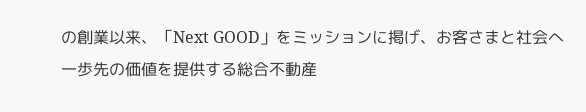の創業以来、「Next GOOD」をミッションに掲げ、お客さまと社会へ一歩先の価値を提供する総合不動産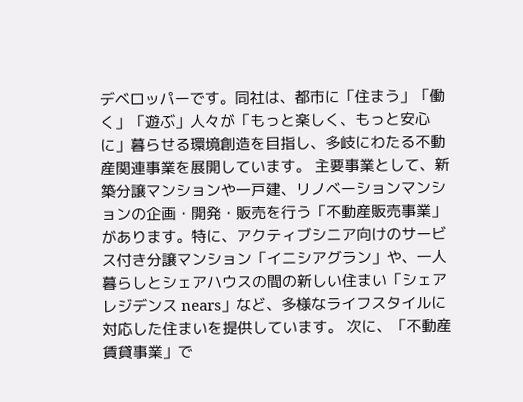デベロッパーです。同社は、都市に「住まう」「働く」「遊ぶ」人々が「もっと楽しく、もっと安心に」暮らせる環境創造を目指し、多岐にわたる不動産関連事業を展開しています。 主要事業として、新築分譲マンションや一戸建、リノベーションマンションの企画・開発・販売を行う「不動産販売事業」があります。特に、アクティブシニア向けのサービス付き分譲マンション「イニシアグラン」や、一人暮らしとシェアハウスの間の新しい住まい「シェアレジデンス nears」など、多様なライフスタイルに対応した住まいを提供しています。 次に、「不動産賃貸事業」で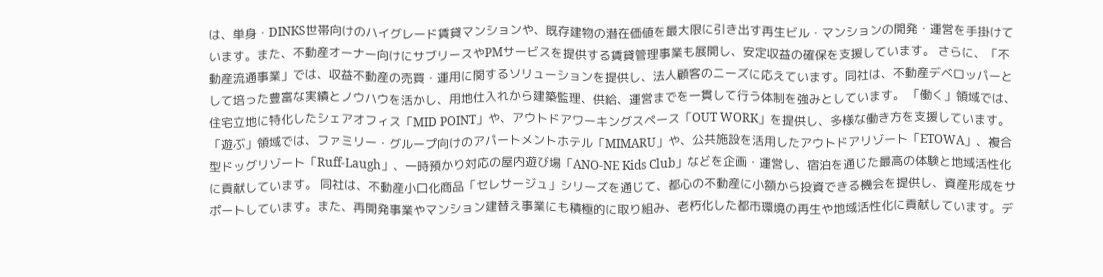は、単身・DINKS世帯向けのハイグレード賃貸マンションや、既存建物の潜在価値を最大限に引き出す再生ビル・マンションの開発・運営を手掛けています。また、不動産オーナー向けにサブリースやPMサービスを提供する賃貸管理事業も展開し、安定収益の確保を支援しています。 さらに、「不動産流通事業」では、収益不動産の売買・運用に関するソリューションを提供し、法人顧客のニーズに応えています。同社は、不動産デベロッパーとして培った豊富な実績とノウハウを活かし、用地仕入れから建築監理、供給、運営までを一貫して行う体制を強みとしています。 「働く」領域では、住宅立地に特化したシェアオフィス「MID POINT」や、アウトドアワーキングスペース「OUT WORK」を提供し、多様な働き方を支援しています。「遊ぶ」領域では、ファミリー・グループ向けのアパートメントホテル「MIMARU」や、公共施設を活用したアウトドアリゾート「ETOWA」、複合型ドッグリゾート「Ruff-Laugh」、一時預かり対応の屋内遊び場「ANO-NE Kids Club」などを企画・運営し、宿泊を通じた最高の体験と地域活性化に貢献しています。 同社は、不動産小口化商品「セレサージュ」シリーズを通じて、都心の不動産に小額から投資できる機会を提供し、資産形成をサポートしています。また、再開発事業やマンション建替え事業にも積極的に取り組み、老朽化した都市環境の再生や地域活性化に貢献しています。デ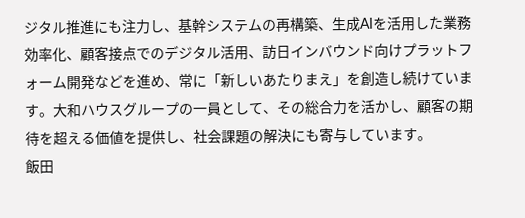ジタル推進にも注力し、基幹システムの再構築、生成AIを活用した業務効率化、顧客接点でのデジタル活用、訪日インバウンド向けプラットフォーム開発などを進め、常に「新しいあたりまえ」を創造し続けています。大和ハウスグループの一員として、その総合力を活かし、顧客の期待を超える価値を提供し、社会課題の解決にも寄与しています。
飯田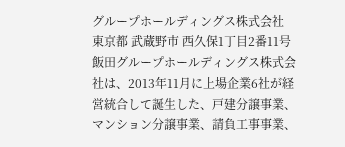グループホールディングス株式会社
東京都 武蔵野市 西久保1丁目2番11号
飯田グループホールディングス株式会社は、2013年11月に上場企業6社が経営統合して誕生した、戸建分譲事業、マンション分譲事業、請負工事事業、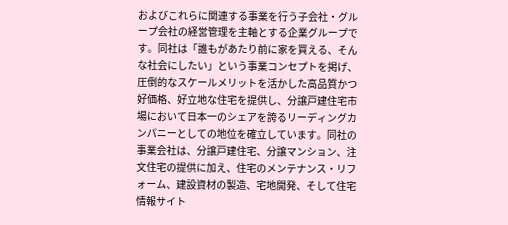およびこれらに関連する事業を行う子会社・グループ会社の経営管理を主軸とする企業グループです。同社は「誰もがあたり前に家を買える、そんな社会にしたい」という事業コンセプトを掲げ、圧倒的なスケールメリットを活かした高品質かつ好価格、好立地な住宅を提供し、分譲戸建住宅市場において日本一のシェアを誇るリーディングカンパニーとしての地位を確立しています。同社の事業会社は、分譲戸建住宅、分譲マンション、注文住宅の提供に加え、住宅のメンテナンス・リフォーム、建設資材の製造、宅地開発、そして住宅情報サイト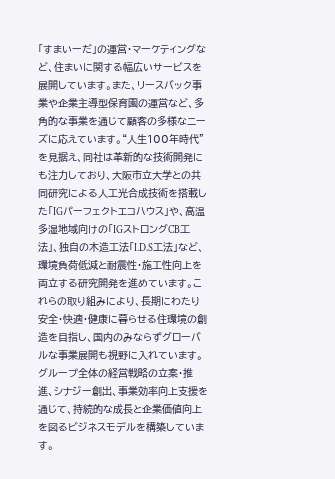「すまいーだ」の運営・マーケティングなど、住まいに関する幅広いサービスを展開しています。また、リースバック事業や企業主導型保育園の運営など、多角的な事業を通じて顧客の多様なニーズに応えています。“人生100年時代”を見据え、同社は革新的な技術開発にも注力しており、大阪市立大学との共同研究による人工光合成技術を搭載した「IGパーフェクトエコハウス」や、高温多湿地域向けの「IGストロングCB工法」、独自の木造工法「I.D.S工法」など、環境負荷低減と耐震性・施工性向上を両立する研究開発を進めています。これらの取り組みにより、長期にわたり安全・快適・健康に暮らせる住環境の創造を目指し、国内のみならずグローバルな事業展開も視野に入れています。グループ全体の経営戦略の立案・推進、シナジー創出、事業効率向上支援を通じて、持続的な成長と企業価値向上を図るビジネスモデルを構築しています。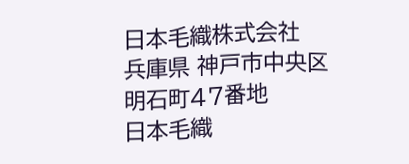日本毛織株式会社
兵庫県 神戸市中央区 明石町47番地
日本毛織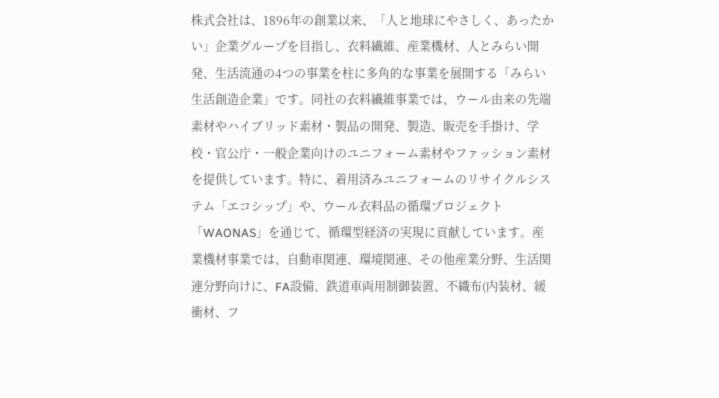株式会社は、1896年の創業以来、「人と地球にやさしく、あったかい」企業グループを目指し、衣料繊維、産業機材、人とみらい開発、生活流通の4つの事業を柱に多角的な事業を展開する「みらい生活創造企業」です。同社の衣料繊維事業では、ウール由来の先端素材やハイブリッド素材・製品の開発、製造、販売を手掛け、学校・官公庁・一般企業向けのユニフォーム素材やファッション素材を提供しています。特に、着用済みユニフォームのリサイクルシステム「エコシップ」や、ウール衣料品の循環プロジェクト「WAONAS」を通じて、循環型経済の実現に貢献しています。産業機材事業では、自動車関連、環境関連、その他産業分野、生活関連分野向けに、FA設備、鉄道車両用制御装置、不織布(内装材、緩衝材、フ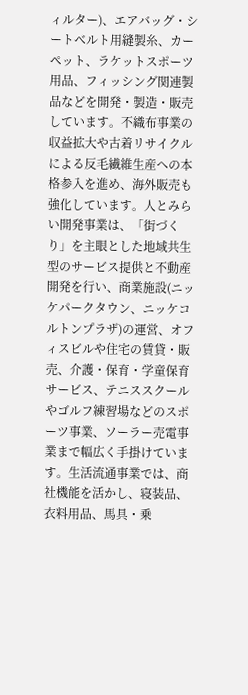ィルター)、エアバッグ・シートベルト用縫製糸、カーペット、ラケットスポーツ用品、フィッシング関連製品などを開発・製造・販売しています。不織布事業の収益拡大や古着リサイクルによる反毛繊維生産への本格参入を進め、海外販売も強化しています。人とみらい開発事業は、「街づくり」を主眼とした地域共生型のサービス提供と不動産開発を行い、商業施設(ニッケパークタウン、ニッケコルトンプラザ)の運営、オフィスビルや住宅の賃貸・販売、介護・保育・学童保育サービス、テニススクールやゴルフ練習場などのスポーツ事業、ソーラー売電事業まで幅広く手掛けています。生活流通事業では、商社機能を活かし、寝装品、衣料用品、馬具・乗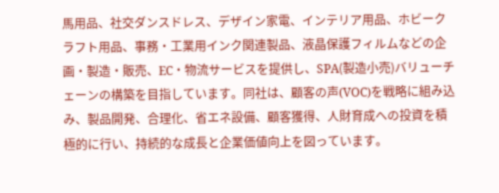馬用品、社交ダンスドレス、デザイン家電、インテリア用品、ホビークラフト用品、事務・工業用インク関連製品、液晶保護フィルムなどの企画・製造・販売、EC・物流サービスを提供し、SPA(製造小売)バリューチェーンの構築を目指しています。同社は、顧客の声(VOC)を戦略に組み込み、製品開発、合理化、省エネ設備、顧客獲得、人財育成への投資を積極的に行い、持続的な成長と企業価値向上を図っています。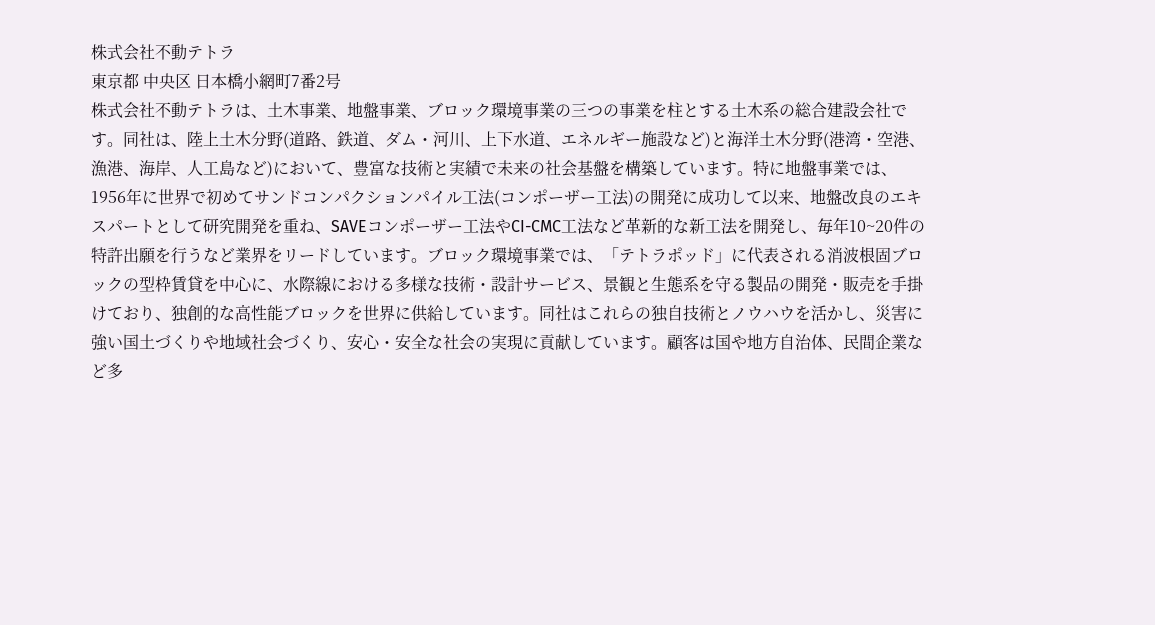株式会社不動テトラ
東京都 中央区 日本橋小網町7番2号
株式会社不動テトラは、土木事業、地盤事業、ブロック環境事業の三つの事業を柱とする土木系の総合建設会社です。同社は、陸上土木分野(道路、鉄道、ダム・河川、上下水道、エネルギー施設など)と海洋土木分野(港湾・空港、漁港、海岸、人工島など)において、豊富な技術と実績で未来の社会基盤を構築しています。特に地盤事業では、1956年に世界で初めてサンドコンパクションパイル工法(コンポーザー工法)の開発に成功して以来、地盤改良のエキスパートとして研究開発を重ね、SAVEコンポーザー工法やCI-CMC工法など革新的な新工法を開発し、毎年10~20件の特許出願を行うなど業界をリードしています。ブロック環境事業では、「テトラポッド」に代表される消波根固ブロックの型枠賃貸を中心に、水際線における多様な技術・設計サービス、景観と生態系を守る製品の開発・販売を手掛けており、独創的な高性能ブロックを世界に供給しています。同社はこれらの独自技術とノウハウを活かし、災害に強い国土づくりや地域社会づくり、安心・安全な社会の実現に貢献しています。顧客は国や地方自治体、民間企業など多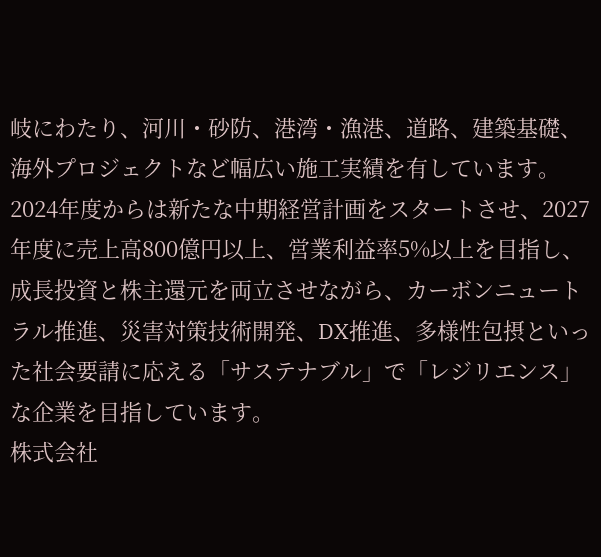岐にわたり、河川・砂防、港湾・漁港、道路、建築基礎、海外プロジェクトなど幅広い施工実績を有しています。2024年度からは新たな中期経営計画をスタートさせ、2027年度に売上高800億円以上、営業利益率5%以上を目指し、成長投資と株主還元を両立させながら、カーボンニュートラル推進、災害対策技術開発、DX推進、多様性包摂といった社会要請に応える「サステナブル」で「レジリエンス」な企業を目指しています。
株式会社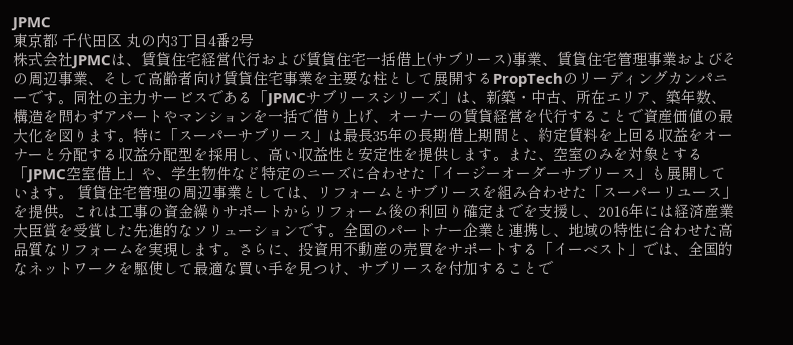JPMC
東京都 千代田区 丸の内3丁目4番2号
株式会社JPMCは、賃貸住宅経営代行および賃貸住宅一括借上(サブリース)事業、賃貸住宅管理事業およびその周辺事業、そして高齢者向け賃貸住宅事業を主要な柱として展開するPropTechのリーディングカンパニーです。同社の主力サービスである「JPMCサブリースシリーズ」は、新築・中古、所在エリア、築年数、構造を問わずアパートやマンションを一括で借り上げ、オーナーの賃貸経営を代行することで資産価値の最大化を図ります。特に「スーパーサブリース」は最長35年の長期借上期間と、約定賃料を上回る収益をオーナーと分配する収益分配型を採用し、高い収益性と安定性を提供します。また、空室のみを対象とする「JPMC空室借上」や、学生物件など特定のニーズに合わせた「イージーオーダーサブリース」も展開しています。 賃貸住宅管理の周辺事業としては、リフォームとサブリースを組み合わせた「スーパーリユース」を提供。これは工事の資金繰りサポートからリフォーム後の利回り確定までを支援し、2016年には経済産業大臣賞を受賞した先進的なソリューションです。全国のパートナー企業と連携し、地域の特性に合わせた高品質なリフォームを実現します。さらに、投資用不動産の売買をサポートする「イーベスト」では、全国的なネットワークを駆使して最適な買い手を見つけ、サブリースを付加することで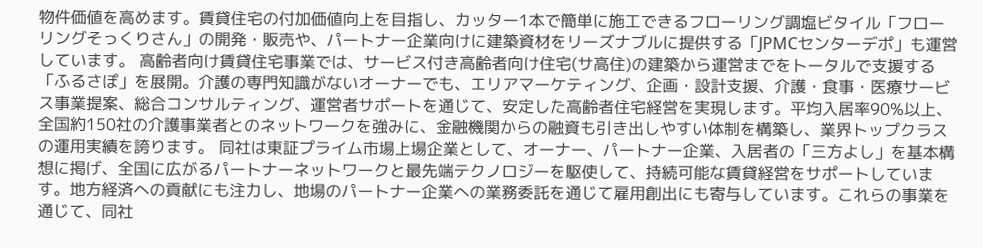物件価値を高めます。賃貸住宅の付加価値向上を目指し、カッター1本で簡単に施工できるフローリング調塩ビタイル「フローリングそっくりさん」の開発・販売や、パートナー企業向けに建築資材をリーズナブルに提供する「JPMCセンターデポ」も運営しています。 高齢者向け賃貸住宅事業では、サービス付き高齢者向け住宅(サ高住)の建築から運営までをトータルで支援する「ふるさぽ」を展開。介護の専門知識がないオーナーでも、エリアマーケティング、企画・設計支援、介護・食事・医療サービス事業提案、総合コンサルティング、運営者サポートを通じて、安定した高齢者住宅経営を実現します。平均入居率90%以上、全国約150社の介護事業者とのネットワークを強みに、金融機関からの融資も引き出しやすい体制を構築し、業界トップクラスの運用実績を誇ります。 同社は東証プライム市場上場企業として、オーナー、パートナー企業、入居者の「三方よし」を基本構想に掲げ、全国に広がるパートナーネットワークと最先端テクノロジーを駆使して、持続可能な賃貸経営をサポートしています。地方経済への貢献にも注力し、地場のパートナー企業への業務委託を通じて雇用創出にも寄与しています。これらの事業を通じて、同社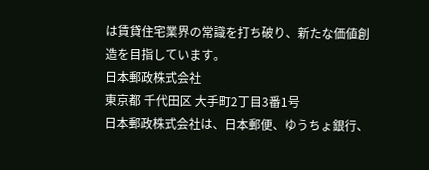は賃貸住宅業界の常識を打ち破り、新たな価値創造を目指しています。
日本郵政株式会社
東京都 千代田区 大手町2丁目3番1号
日本郵政株式会社は、日本郵便、ゆうちょ銀行、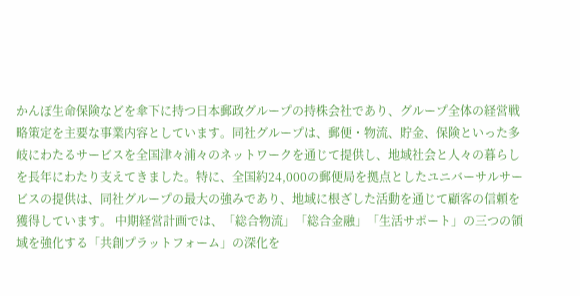かんぽ生命保険などを傘下に持つ日本郵政グループの持株会社であり、グループ全体の経営戦略策定を主要な事業内容としています。同社グループは、郵便・物流、貯金、保険といった多岐にわたるサービスを全国津々浦々のネットワークを通じて提供し、地域社会と人々の暮らしを長年にわたり支えてきました。特に、全国約24,000の郵便局を拠点としたユニバーサルサービスの提供は、同社グループの最大の強みであり、地域に根ざした活動を通じて顧客の信頼を獲得しています。 中期経営計画では、「総合物流」「総合金融」「生活サポート」の三つの領域を強化する「共創プラットフォーム」の深化を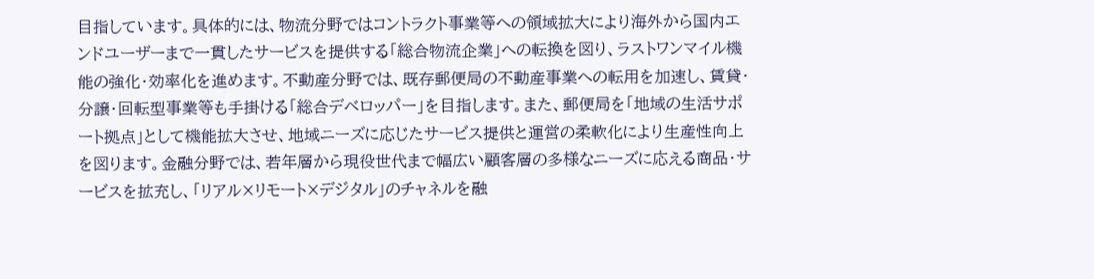目指しています。具体的には、物流分野ではコントラクト事業等への領域拡大により海外から国内エンドユーザーまで一貫したサービスを提供する「総合物流企業」への転換を図り、ラストワンマイル機能の強化・効率化を進めます。不動産分野では、既存郵便局の不動産事業への転用を加速し、賃貸・分譲・回転型事業等も手掛ける「総合デベロッパー」を目指します。また、郵便局を「地域の生活サポート拠点」として機能拡大させ、地域ニーズに応じたサービス提供と運営の柔軟化により生産性向上を図ります。金融分野では、若年層から現役世代まで幅広い顧客層の多様なニーズに応える商品・サービスを拡充し、「リアル×リモート×デジタル」のチャネルを融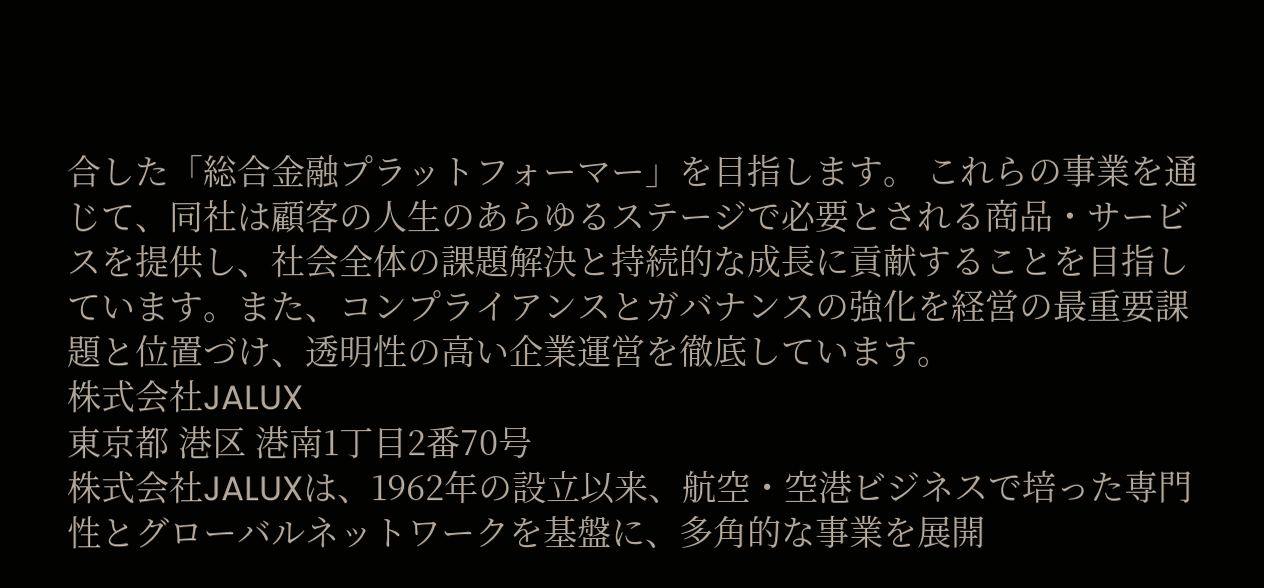合した「総合金融プラットフォーマー」を目指します。 これらの事業を通じて、同社は顧客の人生のあらゆるステージで必要とされる商品・サービスを提供し、社会全体の課題解決と持続的な成長に貢献することを目指しています。また、コンプライアンスとガバナンスの強化を経営の最重要課題と位置づけ、透明性の高い企業運営を徹底しています。
株式会社JALUX
東京都 港区 港南1丁目2番70号
株式会社JALUXは、1962年の設立以来、航空・空港ビジネスで培った専門性とグローバルネットワークを基盤に、多角的な事業を展開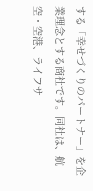する「幸せづくりのパートナー」を企業理念とする商社です。同社は、航空・空港、ライフサ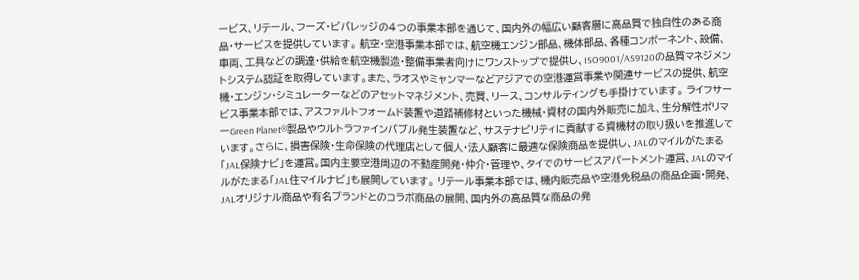ービス、リテール、フーズ・ビバレッジの4つの事業本部を通じて、国内外の幅広い顧客層に高品質で独自性のある商品・サービスを提供しています。 航空・空港事業本部では、航空機エンジン部品、機体部品、各種コンポーネント、設備、車両、工具などの調達・供給を航空機製造・整備事業者向けにワンストップで提供し、ISO9001/AS9120の品質マネジメントシステム認証を取得しています。また、ラオスやミャンマーなどアジアでの空港運営事業や関連サービスの提供、航空機・エンジン・シミュレーターなどのアセットマネジメント、売買、リース、コンサルティングも手掛けています。 ライフサービス事業本部では、アスファルトフォームド装置や道路補修材といった機械・資材の国内外販売に加え、生分解性ポリマーGreen Planet®製品やウルトラファインバブル発生装置など、サステナビリティに貢献する資機材の取り扱いを推進しています。さらに、損害保険・生命保険の代理店として個人・法人顧客に最適な保険商品を提供し、JALのマイルがたまる「JAL保険ナビ」を運営。国内主要空港周辺の不動産開発・仲介・管理や、タイでのサービスアパートメント運営、JALのマイルがたまる「JAL住マイルナビ」も展開しています。 リテール事業本部では、機内販売品や空港免税品の商品企画・開発、JALオリジナル商品や有名ブランドとのコラボ商品の展開、国内外の高品質な商品の発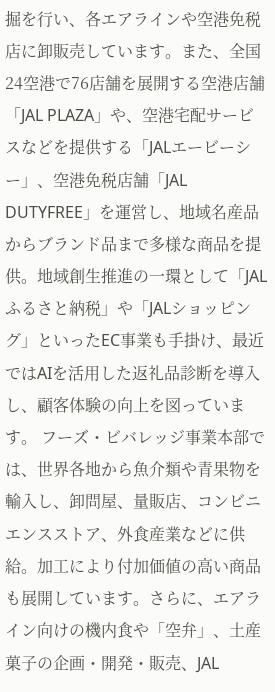掘を行い、各エアラインや空港免税店に卸販売しています。また、全国24空港で76店舗を展開する空港店舗「JAL PLAZA」や、空港宅配サービスなどを提供する「JALエービーシー」、空港免税店舗「JAL DUTYFREE」を運営し、地域名産品からブランド品まで多様な商品を提供。地域創生推進の一環として「JALふるさと納税」や「JALショッピング」といったEC事業も手掛け、最近ではAIを活用した返礼品診断を導入し、顧客体験の向上を図っています。 フーズ・ビバレッジ事業本部では、世界各地から魚介類や青果物を輸入し、卸問屋、量販店、コンビニエンスストア、外食産業などに供給。加工により付加価値の高い商品も展開しています。さらに、エアライン向けの機内食や「空弁」、土産菓子の企画・開発・販売、JAL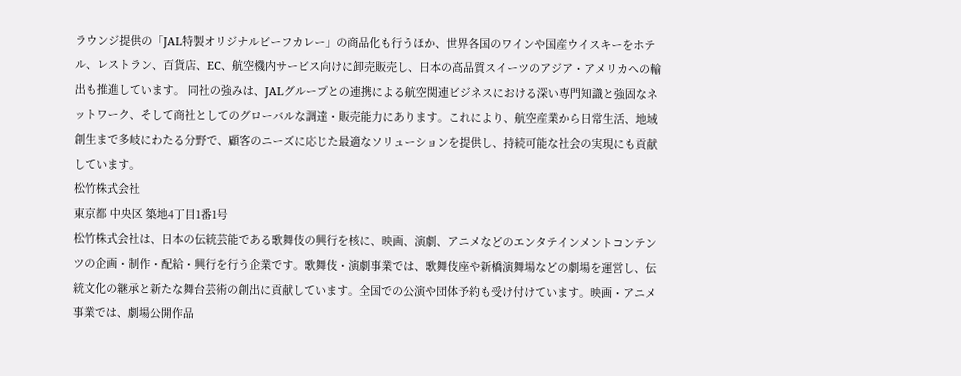ラウンジ提供の「JAL特製オリジナルビーフカレー」の商品化も行うほか、世界各国のワインや国産ウイスキーをホテル、レストラン、百貨店、EC、航空機内サービス向けに卸売販売し、日本の高品質スイーツのアジア・アメリカへの輸出も推進しています。 同社の強みは、JALグループとの連携による航空関連ビジネスにおける深い専門知識と強固なネットワーク、そして商社としてのグローバルな調達・販売能力にあります。これにより、航空産業から日常生活、地域創生まで多岐にわたる分野で、顧客のニーズに応じた最適なソリューションを提供し、持続可能な社会の実現にも貢献しています。
松竹株式会社
東京都 中央区 築地4丁目1番1号
松竹株式会社は、日本の伝統芸能である歌舞伎の興行を核に、映画、演劇、アニメなどのエンタテインメントコンテンツの企画・制作・配給・興行を行う企業です。歌舞伎・演劇事業では、歌舞伎座や新橋演舞場などの劇場を運営し、伝統文化の継承と新たな舞台芸術の創出に貢献しています。全国での公演や団体予約も受け付けています。映画・アニメ事業では、劇場公開作品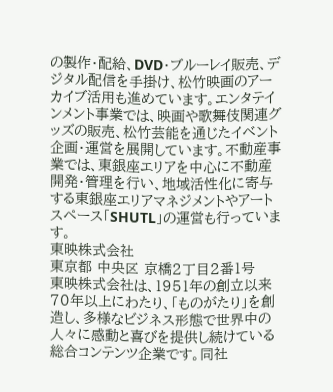の製作・配給、DVD・ブルーレイ販売、デジタル配信を手掛け、松竹映画のアーカイブ活用も進めています。エンタテインメント事業では、映画や歌舞伎関連グッズの販売、松竹芸能を通じたイベント企画・運営を展開しています。不動産事業では、東銀座エリアを中心に不動産開発・管理を行い、地域活性化に寄与する東銀座エリアマネジメントやアートスペース「SHUTL」の運営も行っています。
東映株式会社
東京都 中央区 京橋2丁目2番1号
東映株式会社は、1951年の創立以来70年以上にわたり、「ものがたり」を創造し、多様なビジネス形態で世界中の人々に感動と喜びを提供し続けている総合コンテンツ企業です。同社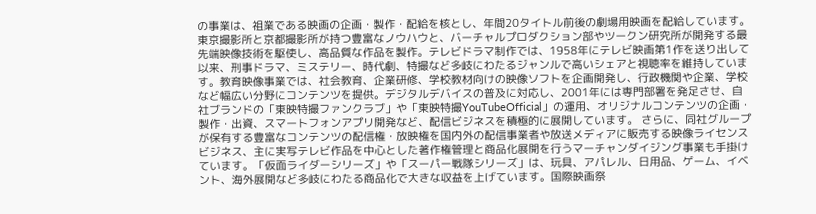の事業は、祖業である映画の企画・製作・配給を核とし、年間20タイトル前後の劇場用映画を配給しています。東京撮影所と京都撮影所が持つ豊富なノウハウと、バーチャルプロダクション部やツークン研究所が開発する最先端映像技術を駆使し、高品質な作品を製作。テレビドラマ制作では、1958年にテレビ映画第1作を送り出して以来、刑事ドラマ、ミステリー、時代劇、特撮など多岐にわたるジャンルで高いシェアと視聴率を維持しています。教育映像事業では、社会教育、企業研修、学校教材向けの映像ソフトを企画開発し、行政機関や企業、学校など幅広い分野にコンテンツを提供。デジタルデバイスの普及に対応し、2001年には専門部署を発足させ、自社ブランドの「東映特撮ファンクラブ」や「東映特撮YouTubeOfficial」の運用、オリジナルコンテンツの企画・製作・出資、スマートフォンアプリ開発など、配信ビジネスを積極的に展開しています。 さらに、同社グループが保有する豊富なコンテンツの配信権・放映権を国内外の配信事業者や放送メディアに販売する映像ライセンスビジネス、主に実写テレビ作品を中心とした著作権管理と商品化展開を行うマーチャンダイジング事業も手掛けています。「仮面ライダーシリーズ」や「スーパー戦隊シリーズ」は、玩具、アパレル、日用品、ゲーム、イベント、海外展開など多岐にわたる商品化で大きな収益を上げています。国際映画祭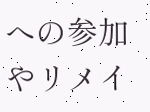への参加やリメイ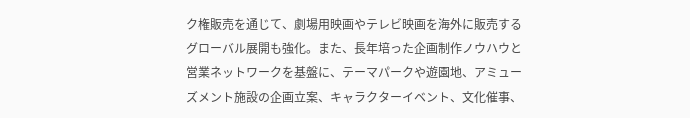ク権販売を通じて、劇場用映画やテレビ映画を海外に販売するグローバル展開も強化。また、長年培った企画制作ノウハウと営業ネットワークを基盤に、テーマパークや遊園地、アミューズメント施設の企画立案、キャラクターイベント、文化催事、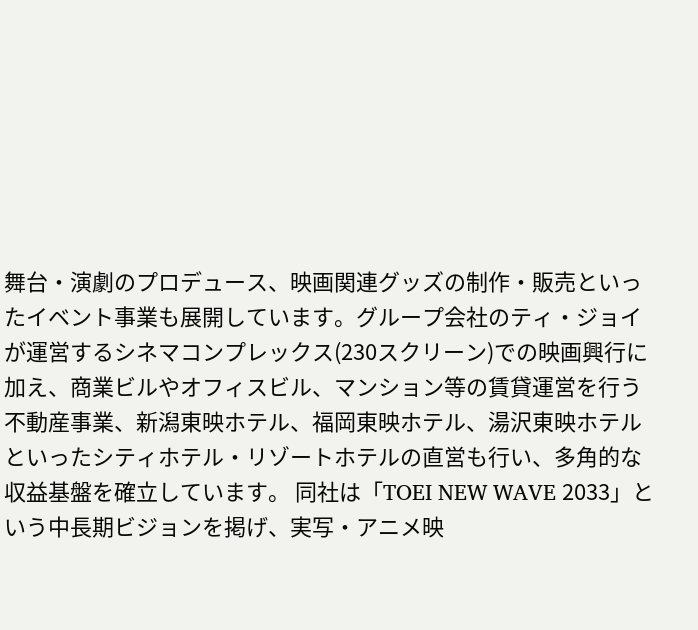舞台・演劇のプロデュース、映画関連グッズの制作・販売といったイベント事業も展開しています。グループ会社のティ・ジョイが運営するシネマコンプレックス(230スクリーン)での映画興行に加え、商業ビルやオフィスビル、マンション等の賃貸運営を行う不動産事業、新潟東映ホテル、福岡東映ホテル、湯沢東映ホテルといったシティホテル・リゾートホテルの直営も行い、多角的な収益基盤を確立しています。 同社は「TOEI NEW WAVE 2033」という中長期ビジョンを掲げ、実写・アニメ映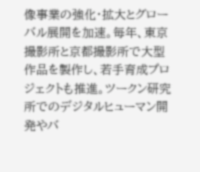像事業の強化・拡大とグローバル展開を加速。毎年、東京撮影所と京都撮影所で大型作品を製作し、若手育成プロジェクトも推進。ツークン研究所でのデジタルヒューマン開発やバ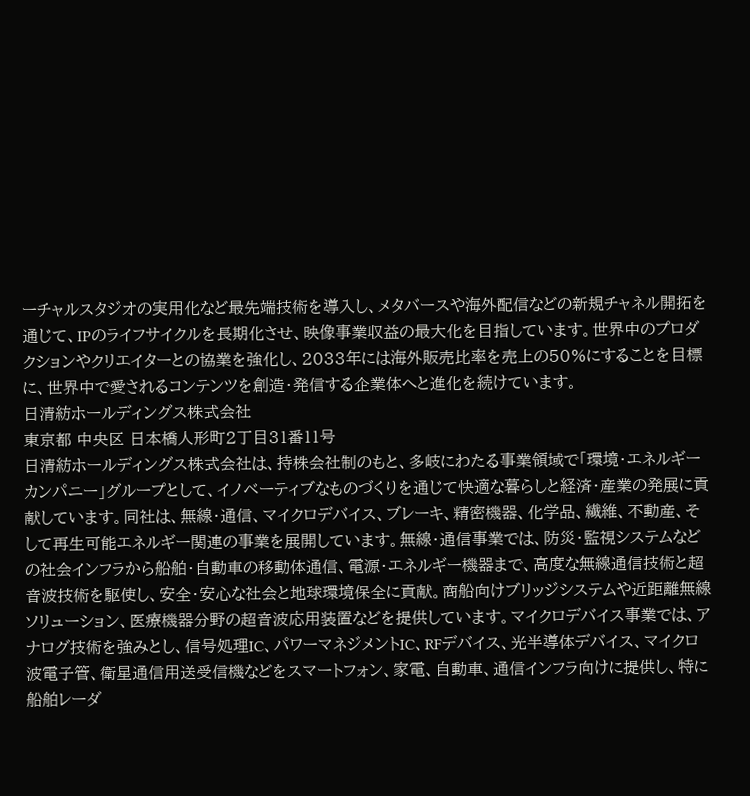ーチャルスタジオの実用化など最先端技術を導入し、メタバースや海外配信などの新規チャネル開拓を通じて、IPのライフサイクルを長期化させ、映像事業収益の最大化を目指しています。世界中のプロダクションやクリエイターとの協業を強化し、2033年には海外販売比率を売上の50%にすることを目標に、世界中で愛されるコンテンツを創造・発信する企業体へと進化を続けています。
日清紡ホールディングス株式会社
東京都 中央区 日本橋人形町2丁目31番11号
日清紡ホールディングス株式会社は、持株会社制のもと、多岐にわたる事業領域で「環境・エネルギーカンパニー」グループとして、イノベーティブなものづくりを通じて快適な暮らしと経済・産業の発展に貢献しています。同社は、無線・通信、マイクロデバイス、ブレーキ、精密機器、化学品、繊維、不動産、そして再生可能エネルギー関連の事業を展開しています。無線・通信事業では、防災・監視システムなどの社会インフラから船舶・自動車の移動体通信、電源・エネルギー機器まで、高度な無線通信技術と超音波技術を駆使し、安全・安心な社会と地球環境保全に貢献。商船向けブリッジシステムや近距離無線ソリューション、医療機器分野の超音波応用装置などを提供しています。マイクロデバイス事業では、アナログ技術を強みとし、信号処理IC、パワーマネジメントIC、RFデバイス、光半導体デバイス、マイクロ波電子管、衛星通信用送受信機などをスマートフォン、家電、自動車、通信インフラ向けに提供し、特に船舶レーダ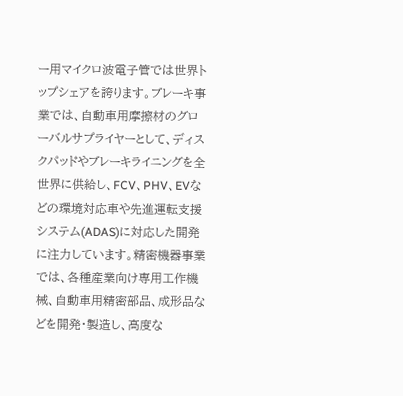ー用マイクロ波電子管では世界トップシェアを誇ります。ブレーキ事業では、自動車用摩擦材のグローバルサプライヤーとして、ディスクパッドやブレーキライニングを全世界に供給し、FCV、PHV、EVなどの環境対応車や先進運転支援システム(ADAS)に対応した開発に注力しています。精密機器事業では、各種産業向け専用工作機械、自動車用精密部品、成形品などを開発・製造し、高度な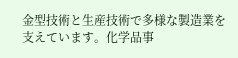金型技術と生産技術で多様な製造業を支えています。化学品事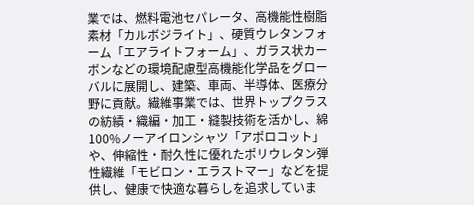業では、燃料電池セパレータ、高機能性樹脂素材「カルボジライト」、硬質ウレタンフォーム「エアライトフォーム」、ガラス状カーボンなどの環境配慮型高機能化学品をグローバルに展開し、建築、車両、半導体、医療分野に貢献。繊維事業では、世界トップクラスの紡績・織編・加工・縫製技術を活かし、綿100%ノーアイロンシャツ「アポロコット」や、伸縮性・耐久性に優れたポリウレタン弾性繊維「モビロン・エラストマー」などを提供し、健康で快適な暮らしを追求していま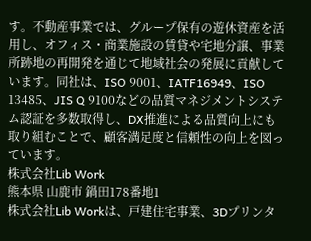す。不動産事業では、グループ保有の遊休資産を活用し、オフィス・商業施設の賃貸や宅地分譲、事業所跡地の再開発を通じて地域社会の発展に貢献しています。同社は、ISO 9001、IATF16949、ISO 13485、JIS Q 9100などの品質マネジメントシステム認証を多数取得し、DX推進による品質向上にも取り組むことで、顧客満足度と信頼性の向上を図っています。
株式会社Lib Work
熊本県 山鹿市 鍋田178番地1
株式会社Lib Workは、戸建住宅事業、3Dプリンタ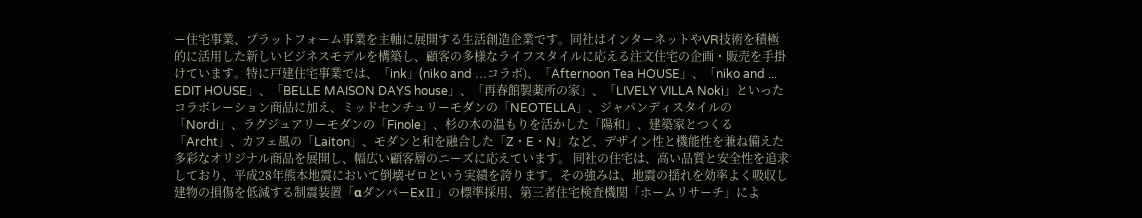ー住宅事業、プラットフォーム事業を主軸に展開する生活創造企業です。同社はインターネットやVR技術を積極的に活用した新しいビジネスモデルを構築し、顧客の多様なライフスタイルに応える注文住宅の企画・販売を手掛けています。特に戸建住宅事業では、「ink」(niko and ...コラボ)、「Afternoon Tea HOUSE」、「niko and ... EDIT HOUSE」、「BELLE MAISON DAYS house」、「再春館製薬所の家」、「LIVELY VILLA Noki」といったコラボレーション商品に加え、ミッドセンチュリーモダンの「NEOTELLA」、ジャパンディスタイルの「Nordi」、ラグジュアリーモダンの「Finole」、杉の木の温もりを活かした「陽和」、建築家とつくる「Archt」、カフェ風の「Laiton」、モダンと和を融合した「Z・E・N」など、デザイン性と機能性を兼ね備えた多彩なオリジナル商品を展開し、幅広い顧客層のニーズに応えています。 同社の住宅は、高い品質と安全性を追求しており、平成28年熊本地震において倒壊ゼロという実績を誇ります。その強みは、地震の揺れを効率よく吸収し建物の損傷を低減する制震装置「αダンパーExⅡ」の標準採用、第三者住宅検査機関「ホームリサーチ」によ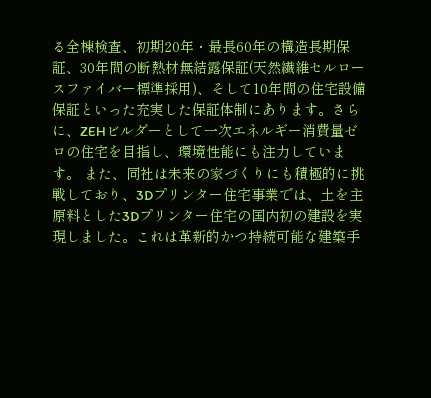る全棟検査、初期20年・最長60年の構造長期保証、30年間の断熱材無結露保証(天然繊維セルロースファイバー標準採用)、そして10年間の住宅設備保証といった充実した保証体制にあります。さらに、ZEHビルダーとして一次エネルギー消費量ゼロの住宅を目指し、環境性能にも注力しています。 また、同社は未来の家づくりにも積極的に挑戦しており、3Dプリンター住宅事業では、土を主原料とした3Dプリンター住宅の国内初の建設を実現しました。これは革新的かつ持続可能な建築手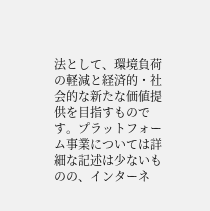法として、環境負荷の軽減と経済的・社会的な新たな価値提供を目指すものです。プラットフォーム事業については詳細な記述は少ないものの、インターネ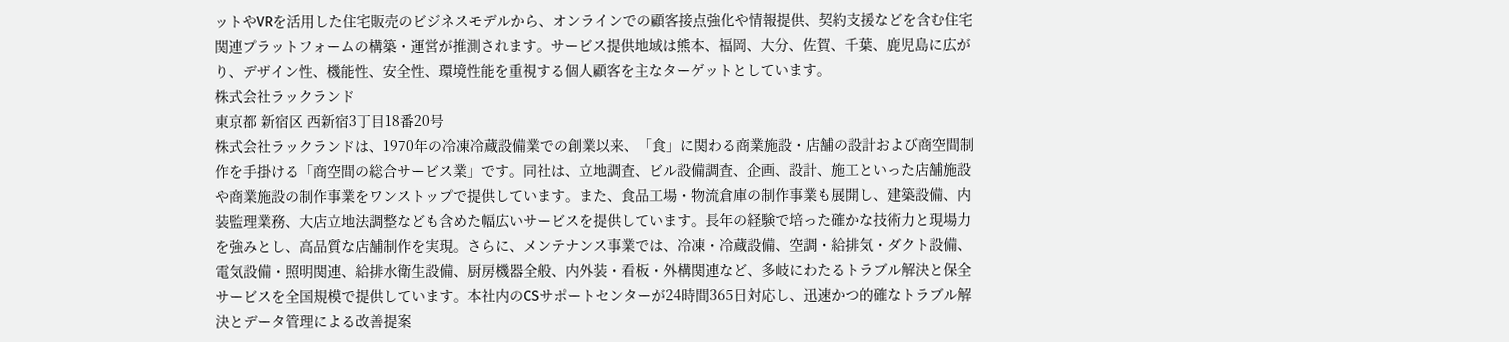ットやVRを活用した住宅販売のビジネスモデルから、オンラインでの顧客接点強化や情報提供、契約支援などを含む住宅関連プラットフォームの構築・運営が推測されます。サービス提供地域は熊本、福岡、大分、佐賀、千葉、鹿児島に広がり、デザイン性、機能性、安全性、環境性能を重視する個人顧客を主なターゲットとしています。
株式会社ラックランド
東京都 新宿区 西新宿3丁目18番20号
株式会社ラックランドは、1970年の冷凍冷蔵設備業での創業以来、「食」に関わる商業施設・店舗の設計および商空間制作を手掛ける「商空間の総合サービス業」です。同社は、立地調査、ビル設備調査、企画、設計、施工といった店舗施設や商業施設の制作事業をワンストップで提供しています。また、食品工場・物流倉庫の制作事業も展開し、建築設備、内装監理業務、大店立地法調整なども含めた幅広いサービスを提供しています。長年の経験で培った確かな技術力と現場力を強みとし、高品質な店舗制作を実現。さらに、メンテナンス事業では、冷凍・冷蔵設備、空調・給排気・ダクト設備、電気設備・照明関連、給排水衛生設備、厨房機器全般、内外装・看板・外構関連など、多岐にわたるトラブル解決と保全サービスを全国規模で提供しています。本社内のCSサポートセンターが24時間365日対応し、迅速かつ的確なトラブル解決とデータ管理による改善提案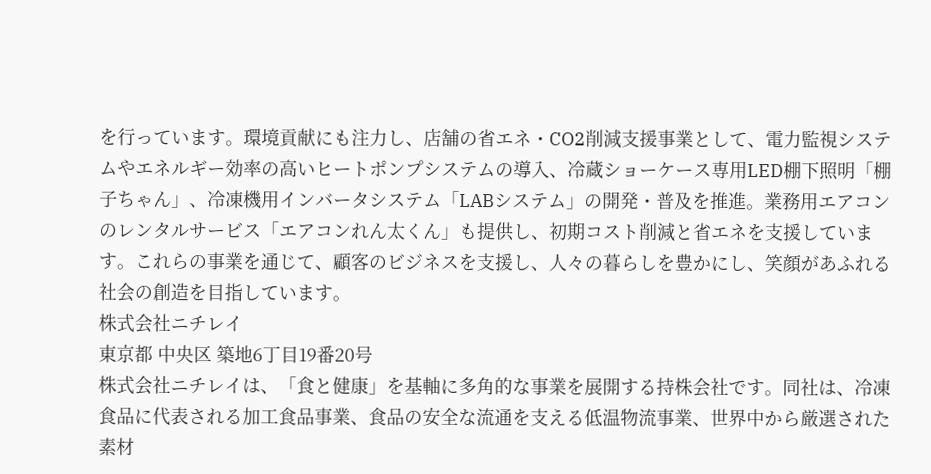を行っています。環境貢献にも注力し、店舗の省エネ・CO2削減支援事業として、電力監視システムやエネルギー効率の高いヒートポンプシステムの導入、冷蔵ショーケース専用LED棚下照明「棚子ちゃん」、冷凍機用インバータシステム「LABシステム」の開発・普及を推進。業務用エアコンのレンタルサービス「エアコンれん太くん」も提供し、初期コスト削減と省エネを支援しています。これらの事業を通じて、顧客のビジネスを支援し、人々の暮らしを豊かにし、笑顔があふれる社会の創造を目指しています。
株式会社ニチレイ
東京都 中央区 築地6丁目19番20号
株式会社ニチレイは、「食と健康」を基軸に多角的な事業を展開する持株会社です。同社は、冷凍食品に代表される加工食品事業、食品の安全な流通を支える低温物流事業、世界中から厳選された素材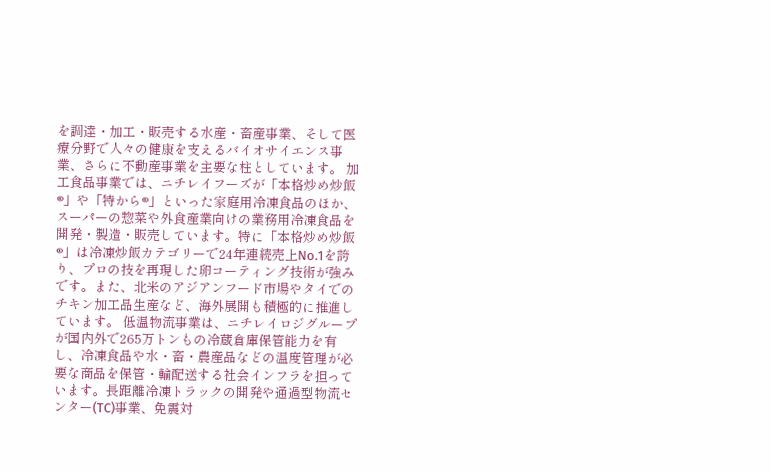を調達・加工・販売する水産・畜産事業、そして医療分野で人々の健康を支えるバイオサイエンス事業、さらに不動産事業を主要な柱としています。 加工食品事業では、ニチレイフーズが「本格炒め炒飯®」や「特から®」といった家庭用冷凍食品のほか、スーパーの惣菜や外食産業向けの業務用冷凍食品を開発・製造・販売しています。特に「本格炒め炒飯®」は冷凍炒飯カテゴリーで24年連続売上No.1を誇り、プロの技を再現した卵コーティング技術が強みです。また、北米のアジアンフード市場やタイでのチキン加工品生産など、海外展開も積極的に推進しています。 低温物流事業は、ニチレイロジグループが国内外で265万トンもの冷蔵倉庫保管能力を有し、冷凍食品や水・畜・農産品などの温度管理が必要な商品を保管・輸配送する社会インフラを担っています。長距離冷凍トラックの開発や通過型物流センター(TC)事業、免震対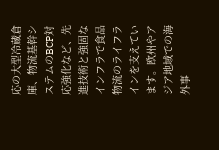応の大型冷蔵倉庫、物流基幹システムのBCP対応強化など、先進技術と強固なインフラで食品物流のライフラインを支えています。欧州やアジア地域での海外事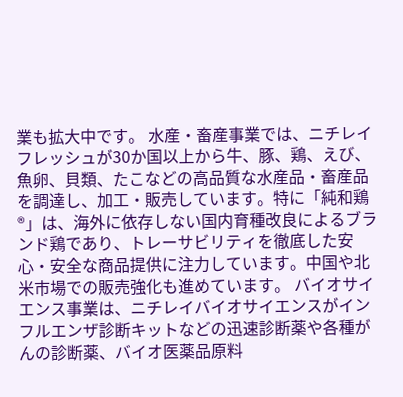業も拡大中です。 水産・畜産事業では、ニチレイフレッシュが30か国以上から牛、豚、鶏、えび、魚卵、貝類、たこなどの高品質な水産品・畜産品を調達し、加工・販売しています。特に「純和鶏®」は、海外に依存しない国内育種改良によるブランド鶏であり、トレーサビリティを徹底した安心・安全な商品提供に注力しています。中国や北米市場での販売強化も進めています。 バイオサイエンス事業は、ニチレイバイオサイエンスがインフルエンザ診断キットなどの迅速診断薬や各種がんの診断薬、バイオ医薬品原料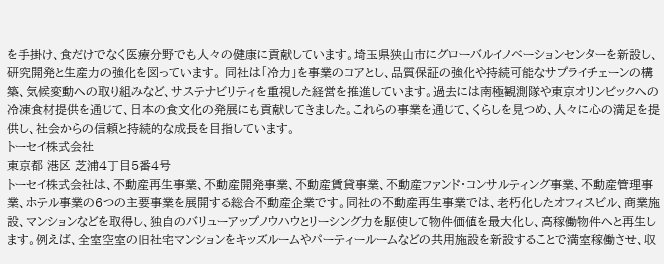を手掛け、食だけでなく医療分野でも人々の健康に貢献しています。埼玉県狭山市にグローバルイノベーションセンターを新設し、研究開発と生産力の強化を図っています。 同社は「冷力」を事業のコアとし、品質保証の強化や持続可能なサプライチェーンの構築、気候変動への取り組みなど、サステナビリティを重視した経営を推進しています。過去には南極観測隊や東京オリンピックへの冷凍食材提供を通じて、日本の食文化の発展にも貢献してきました。これらの事業を通じて、くらしを見つめ、人々に心の満足を提供し、社会からの信頼と持続的な成長を目指しています。
トーセイ株式会社
東京都 港区 芝浦4丁目5番4号
トーセイ株式会社は、不動産再生事業、不動産開発事業、不動産賃貸事業、不動産ファンド・コンサルティング事業、不動産管理事業、ホテル事業の6つの主要事業を展開する総合不動産企業です。同社の不動産再生事業では、老朽化したオフィスビル、商業施設、マンションなどを取得し、独自のバリューアップノウハウとリーシング力を駆使して物件価値を最大化し、高稼働物件へと再生します。例えば、全室空室の旧社宅マンションをキッズルームやパーティールームなどの共用施設を新設することで満室稼働させ、収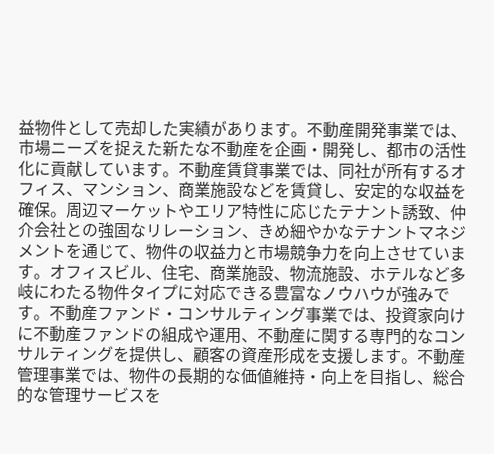益物件として売却した実績があります。不動産開発事業では、市場ニーズを捉えた新たな不動産を企画・開発し、都市の活性化に貢献しています。不動産賃貸事業では、同社が所有するオフィス、マンション、商業施設などを賃貸し、安定的な収益を確保。周辺マーケットやエリア特性に応じたテナント誘致、仲介会社との強固なリレーション、きめ細やかなテナントマネジメントを通じて、物件の収益力と市場競争力を向上させています。オフィスビル、住宅、商業施設、物流施設、ホテルなど多岐にわたる物件タイプに対応できる豊富なノウハウが強みです。不動産ファンド・コンサルティング事業では、投資家向けに不動産ファンドの組成や運用、不動産に関する専門的なコンサルティングを提供し、顧客の資産形成を支援します。不動産管理事業では、物件の長期的な価値維持・向上を目指し、総合的な管理サービスを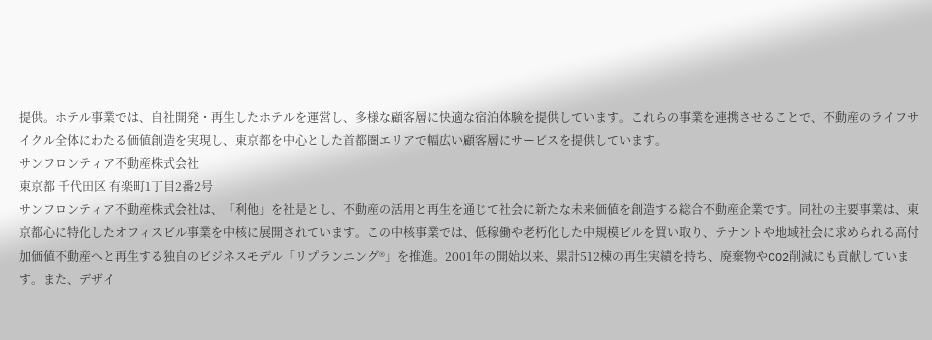提供。ホテル事業では、自社開発・再生したホテルを運営し、多様な顧客層に快適な宿泊体験を提供しています。これらの事業を連携させることで、不動産のライフサイクル全体にわたる価値創造を実現し、東京都を中心とした首都圏エリアで幅広い顧客層にサービスを提供しています。
サンフロンティア不動産株式会社
東京都 千代田区 有楽町1丁目2番2号
サンフロンティア不動産株式会社は、「利他」を社是とし、不動産の活用と再生を通じて社会に新たな未来価値を創造する総合不動産企業です。同社の主要事業は、東京都心に特化したオフィスビル事業を中核に展開されています。この中核事業では、低稼働や老朽化した中規模ビルを買い取り、テナントや地域社会に求められる高付加価値不動産へと再生する独自のビジネスモデル「リプランニング®」を推進。2001年の開始以来、累計512棟の再生実績を持ち、廃棄物やCO2削減にも貢献しています。また、デザイ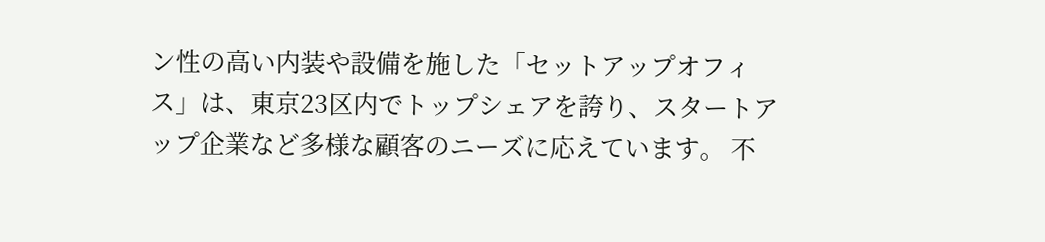ン性の高い内装や設備を施した「セットアップオフィス」は、東京23区内でトップシェアを誇り、スタートアップ企業など多様な顧客のニーズに応えています。 不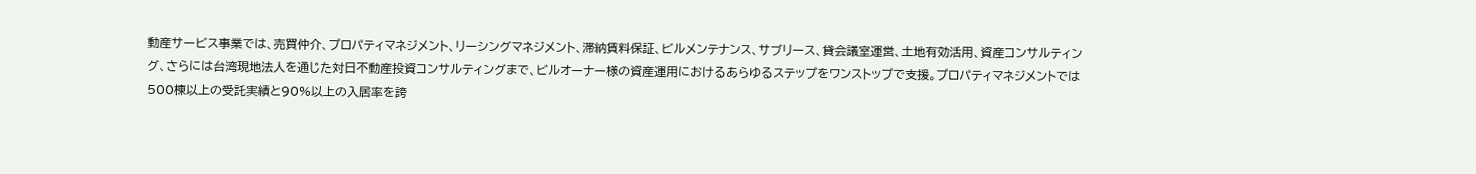動産サービス事業では、売買仲介、プロパティマネジメント、リーシングマネジメント、滞納賃料保証、ビルメンテナンス、サブリース、貸会議室運営、土地有効活用、資産コンサルティング、さらには台湾現地法人を通じた対日不動産投資コンサルティングまで、ビルオーナー様の資産運用におけるあらゆるステップをワンストップで支援。プロパティマネジメントでは500棟以上の受託実績と90%以上の入居率を誇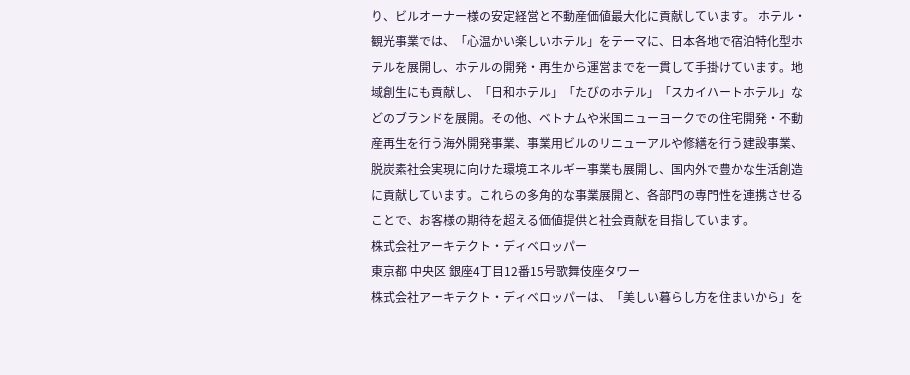り、ビルオーナー様の安定経営と不動産価値最大化に貢献しています。 ホテル・観光事業では、「心温かい楽しいホテル」をテーマに、日本各地で宿泊特化型ホテルを展開し、ホテルの開発・再生から運営までを一貫して手掛けています。地域創生にも貢献し、「日和ホテル」「たびのホテル」「スカイハートホテル」などのブランドを展開。その他、ベトナムや米国ニューヨークでの住宅開発・不動産再生を行う海外開発事業、事業用ビルのリニューアルや修繕を行う建設事業、脱炭素社会実現に向けた環境エネルギー事業も展開し、国内外で豊かな生活創造に貢献しています。これらの多角的な事業展開と、各部門の専門性を連携させることで、お客様の期待を超える価値提供と社会貢献を目指しています。
株式会社アーキテクト・ディベロッパー
東京都 中央区 銀座4丁目12番15号歌舞伎座タワー
株式会社アーキテクト・ディベロッパーは、「美しい暮らし方を住まいから」を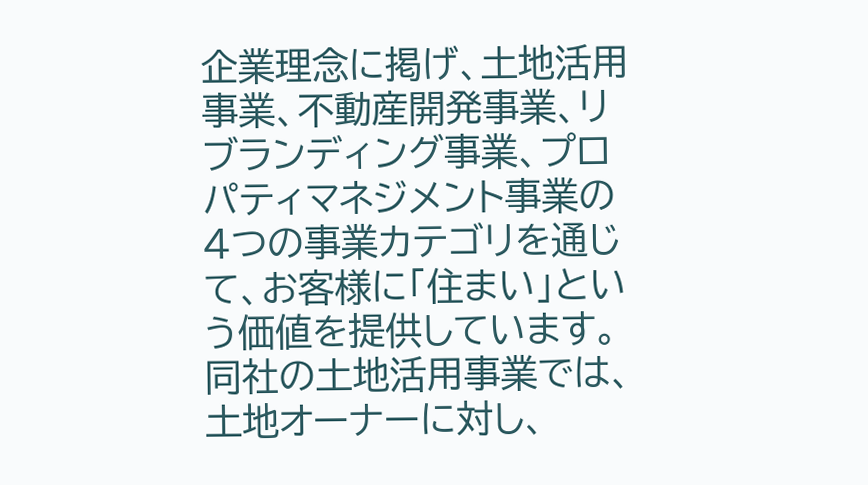企業理念に掲げ、土地活用事業、不動産開発事業、リブランディング事業、プロパティマネジメント事業の4つの事業カテゴリを通じて、お客様に「住まい」という価値を提供しています。 同社の土地活用事業では、土地オーナーに対し、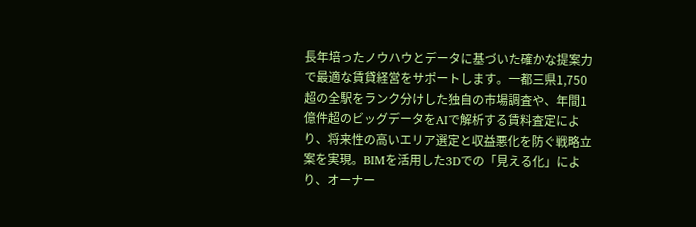長年培ったノウハウとデータに基づいた確かな提案力で最適な賃貸経営をサポートします。一都三県1,750超の全駅をランク分けした独自の市場調査や、年間1億件超のビッグデータをAIで解析する賃料査定により、将来性の高いエリア選定と収益悪化を防ぐ戦略立案を実現。BIMを活用した3Dでの「見える化」により、オーナー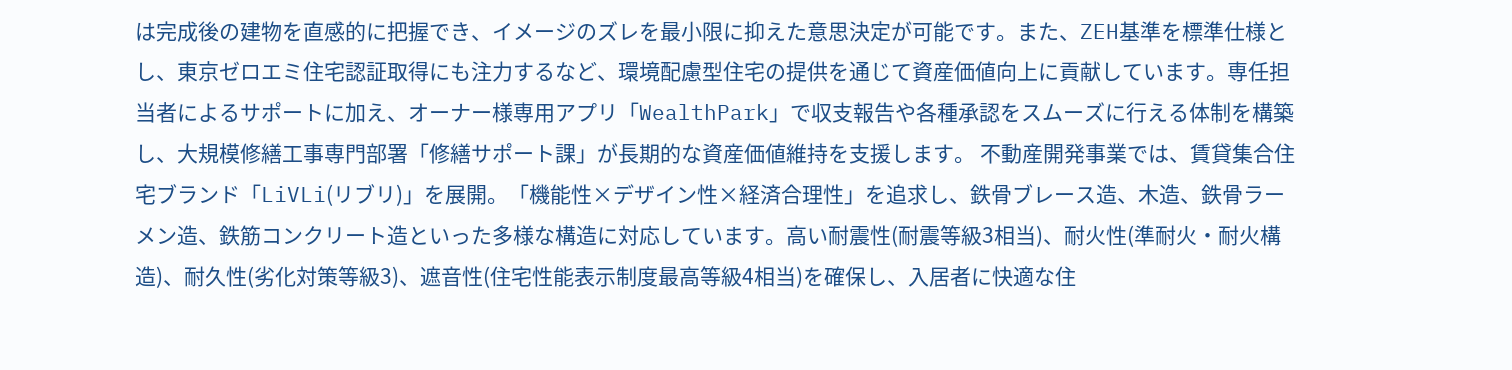は完成後の建物を直感的に把握でき、イメージのズレを最小限に抑えた意思決定が可能です。また、ZEH基準を標準仕様とし、東京ゼロエミ住宅認証取得にも注力するなど、環境配慮型住宅の提供を通じて資産価値向上に貢献しています。専任担当者によるサポートに加え、オーナー様専用アプリ「WealthPark」で収支報告や各種承認をスムーズに行える体制を構築し、大規模修繕工事専門部署「修繕サポート課」が長期的な資産価値維持を支援します。 不動産開発事業では、賃貸集合住宅ブランド「LiVLi(リブリ)」を展開。「機能性×デザイン性×経済合理性」を追求し、鉄骨ブレース造、木造、鉄骨ラーメン造、鉄筋コンクリート造といった多様な構造に対応しています。高い耐震性(耐震等級3相当)、耐火性(準耐火・耐火構造)、耐久性(劣化対策等級3)、遮音性(住宅性能表示制度最高等級4相当)を確保し、入居者に快適な住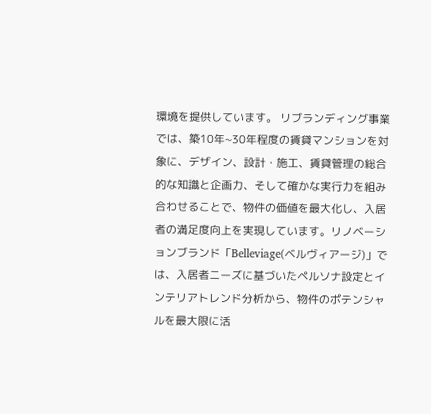環境を提供しています。 リブランディング事業では、築10年~30年程度の賃貸マンションを対象に、デザイン、設計・施工、賃貸管理の総合的な知識と企画力、そして確かな実行力を組み合わせることで、物件の価値を最大化し、入居者の満足度向上を実現しています。リノベーションブランド「Belleviage(ベルヴィアージ)」では、入居者ニーズに基づいたペルソナ設定とインテリアトレンド分析から、物件のポテンシャルを最大限に活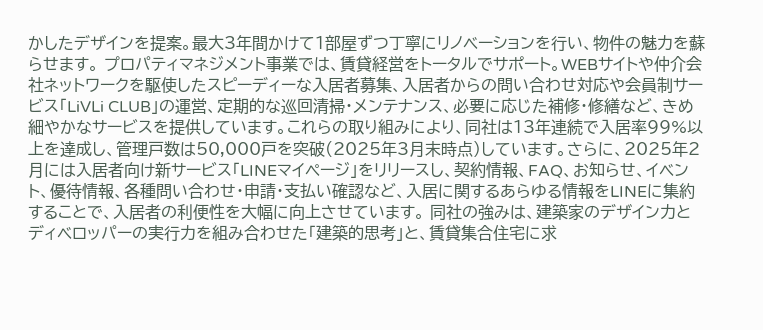かしたデザインを提案。最大3年間かけて1部屋ずつ丁寧にリノベーションを行い、物件の魅力を蘇らせます。 プロパティマネジメント事業では、賃貸経営をトータルでサポート。WEBサイトや仲介会社ネットワークを駆使したスピーディーな入居者募集、入居者からの問い合わせ対応や会員制サービス「LiVLi CLUB」の運営、定期的な巡回清掃・メンテナンス、必要に応じた補修・修繕など、きめ細やかなサービスを提供しています。これらの取り組みにより、同社は13年連続で入居率99%以上を達成し、管理戸数は50,000戸を突破(2025年3月末時点)しています。さらに、2025年2月には入居者向け新サービス「LINEマイページ」をリリースし、契約情報、FAQ、お知らせ、イベント、優待情報、各種問い合わせ・申請・支払い確認など、入居に関するあらゆる情報をLINEに集約することで、入居者の利便性を大幅に向上させています。 同社の強みは、建築家のデザイン力とディベロッパーの実行力を組み合わせた「建築的思考」と、賃貸集合住宅に求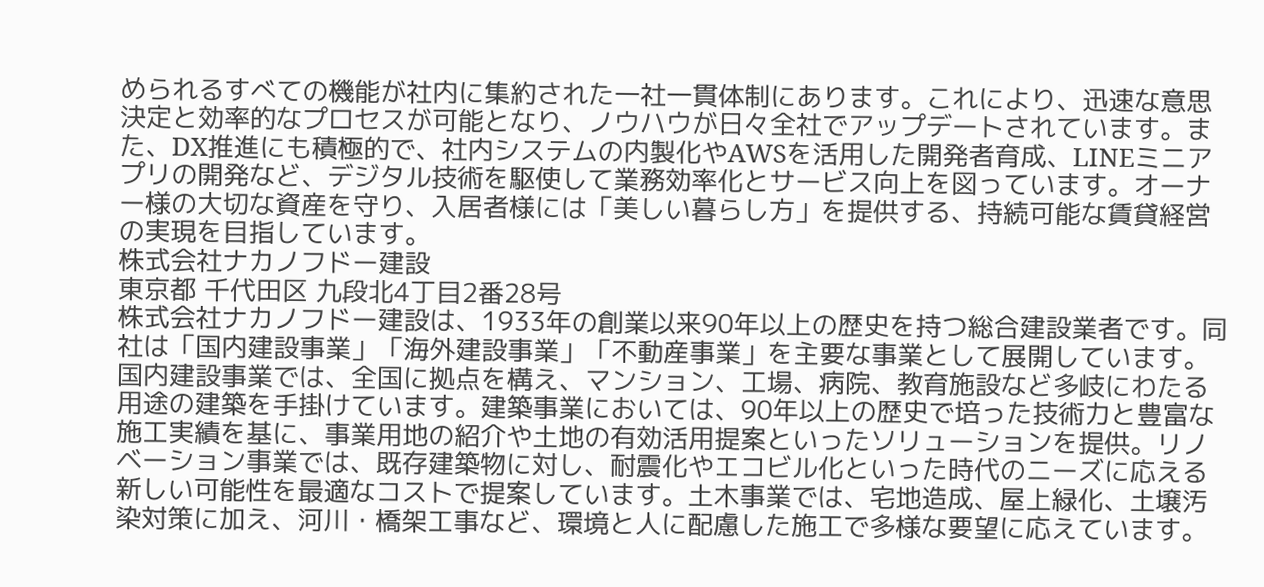められるすべての機能が社内に集約された一社一貫体制にあります。これにより、迅速な意思決定と効率的なプロセスが可能となり、ノウハウが日々全社でアップデートされています。また、DX推進にも積極的で、社内システムの内製化やAWSを活用した開発者育成、LINEミニアプリの開発など、デジタル技術を駆使して業務効率化とサービス向上を図っています。オーナー様の大切な資産を守り、入居者様には「美しい暮らし方」を提供する、持続可能な賃貸経営の実現を目指しています。
株式会社ナカノフドー建設
東京都 千代田区 九段北4丁目2番28号
株式会社ナカノフドー建設は、1933年の創業以来90年以上の歴史を持つ総合建設業者です。同社は「国内建設事業」「海外建設事業」「不動産事業」を主要な事業として展開しています。 国内建設事業では、全国に拠点を構え、マンション、工場、病院、教育施設など多岐にわたる用途の建築を手掛けています。建築事業においては、90年以上の歴史で培った技術力と豊富な施工実績を基に、事業用地の紹介や土地の有効活用提案といったソリューションを提供。リノベーション事業では、既存建築物に対し、耐震化やエコビル化といった時代のニーズに応える新しい可能性を最適なコストで提案しています。土木事業では、宅地造成、屋上緑化、土壌汚染対策に加え、河川・橋架工事など、環境と人に配慮した施工で多様な要望に応えています。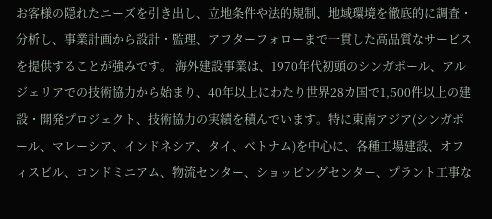お客様の隠れたニーズを引き出し、立地条件や法的規制、地域環境を徹底的に調査・分析し、事業計画から設計・監理、アフターフォローまで一貫した高品質なサービスを提供することが強みです。 海外建設事業は、1970年代初頭のシンガポール、アルジェリアでの技術協力から始まり、40年以上にわたり世界28カ国で1,500件以上の建設・開発プロジェクト、技術協力の実績を積んでいます。特に東南アジア(シンガポール、マレーシア、インドネシア、タイ、ベトナム)を中心に、各種工場建設、オフィスビル、コンドミニアム、物流センター、ショッピングセンター、プラント工事な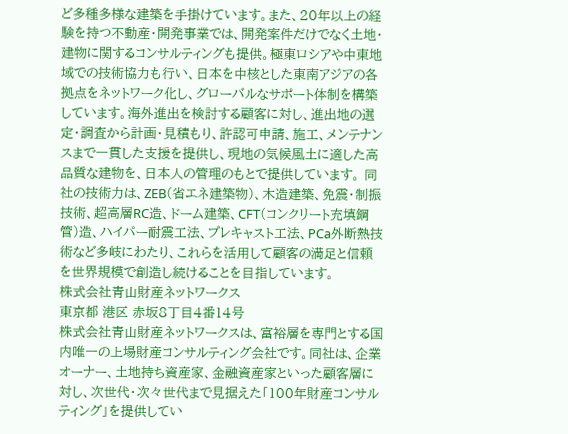ど多種多様な建築を手掛けています。また、20年以上の経験を持つ不動産・開発事業では、開発案件だけでなく土地・建物に関するコンサルティングも提供。極東ロシアや中東地域での技術協力も行い、日本を中核とした東南アジアの各拠点をネットワーク化し、グローバルなサポート体制を構築しています。海外進出を検討する顧客に対し、進出地の選定・調査から計画・見積もり、許認可申請、施工、メンテナンスまで一貫した支援を提供し、現地の気候風土に適した高品質な建物を、日本人の管理のもとで提供しています。 同社の技術力は、ZEB(省エネ建築物)、木造建築、免震・制振技術、超高層RC造、ドーム建築、CFT(コンクリート充填鋼管)造、ハイパー耐震工法、プレキャスト工法、PCa外断熱技術など多岐にわたり、これらを活用して顧客の満足と信頼を世界規模で創造し続けることを目指しています。
株式会社青山財産ネットワークス
東京都 港区 赤坂8丁目4番14号
株式会社青山財産ネットワークスは、富裕層を専門とする国内唯一の上場財産コンサルティング会社です。同社は、企業オーナー、土地持ち資産家、金融資産家といった顧客層に対し、次世代・次々世代まで見据えた「100年財産コンサルティング」を提供してい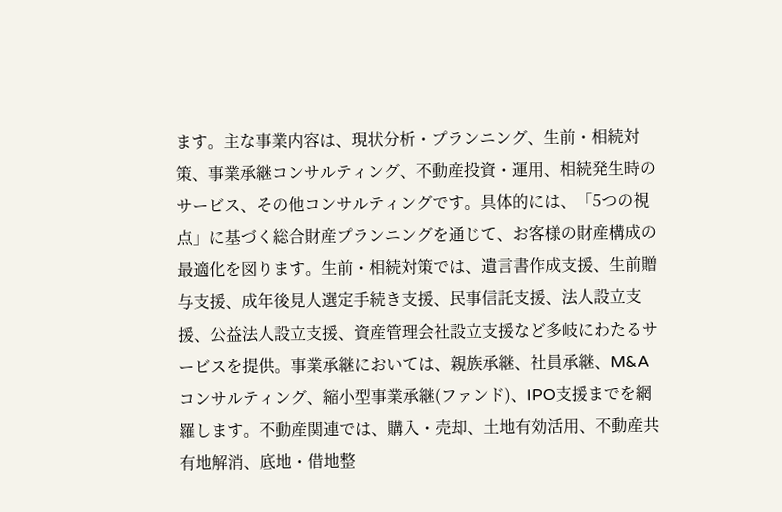ます。主な事業内容は、現状分析・プランニング、生前・相続対策、事業承継コンサルティング、不動産投資・運用、相続発生時のサービス、その他コンサルティングです。具体的には、「5つの視点」に基づく総合財産プランニングを通じて、お客様の財産構成の最適化を図ります。生前・相続対策では、遺言書作成支援、生前贈与支援、成年後見人選定手続き支援、民事信託支援、法人設立支援、公益法人設立支援、資産管理会社設立支援など多岐にわたるサービスを提供。事業承継においては、親族承継、社員承継、M&Aコンサルティング、縮小型事業承継(ファンド)、IPO支援までを網羅します。不動産関連では、購入・売却、土地有効活用、不動産共有地解消、底地・借地整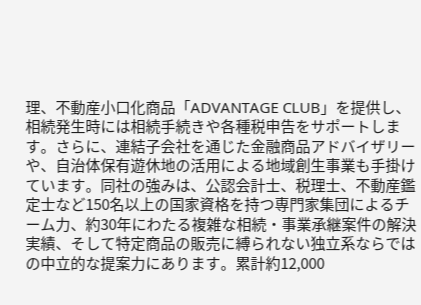理、不動産小口化商品「ADVANTAGE CLUB」を提供し、相続発生時には相続手続きや各種税申告をサポートします。さらに、連結子会社を通じた金融商品アドバイザリーや、自治体保有遊休地の活用による地域創生事業も手掛けています。同社の強みは、公認会計士、税理士、不動産鑑定士など150名以上の国家資格を持つ専門家集団によるチーム力、約30年にわたる複雑な相続・事業承継案件の解決実績、そして特定商品の販売に縛られない独立系ならではの中立的な提案力にあります。累計約12,000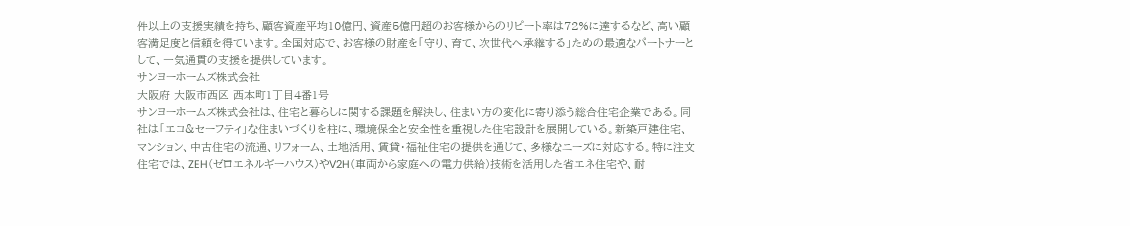件以上の支援実績を持ち、顧客資産平均10億円、資産5億円超のお客様からのリピート率は72%に達するなど、高い顧客満足度と信頼を得ています。全国対応で、お客様の財産を「守り、育て、次世代へ承継する」ための最適なパートナーとして、一気通貫の支援を提供しています。
サンヨーホームズ株式会社
大阪府 大阪市西区 西本町1丁目4番1号
サンヨーホームズ株式会社は、住宅と暮らしに関する課題を解決し、住まい方の変化に寄り添う総合住宅企業である。同社は「エコ&セーフティ」な住まいづくりを柱に、環境保全と安全性を重視した住宅設計を展開している。新築戸建住宅、マンション、中古住宅の流通、リフォーム、土地活用、賃貸・福祉住宅の提供を通じて、多様なニーズに対応する。特に注文住宅では、ZEH(ゼロエネルギーハウス)やV2H(車両から家庭への電力供給)技術を活用した省エネ住宅や、耐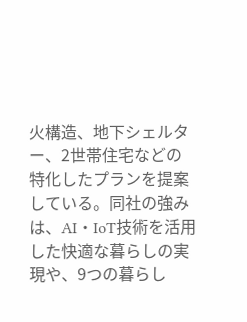火構造、地下シェルター、2世帯住宅などの特化したプランを提案している。同社の強みは、AI・IoT技術を活用した快適な暮らしの実現や、9つの暮らし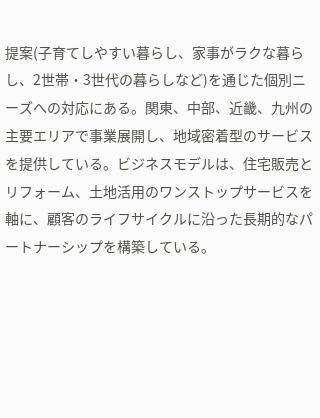提案(子育てしやすい暮らし、家事がラクな暮らし、2世帯・3世代の暮らしなど)を通じた個別ニーズへの対応にある。関東、中部、近畿、九州の主要エリアで事業展開し、地域密着型のサービスを提供している。ビジネスモデルは、住宅販売とリフォーム、土地活用のワンストップサービスを軸に、顧客のライフサイクルに沿った長期的なパートナーシップを構築している。